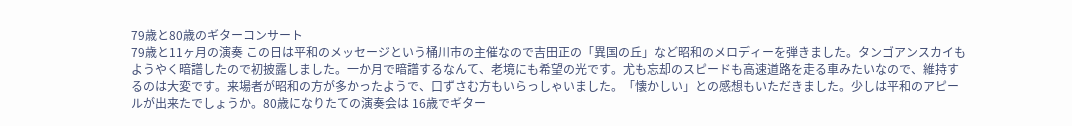79歳と80歳のギターコンサート
79歳と11ヶ月の演奏 この日は平和のメッセージという桶川市の主催なので吉田正の「異国の丘」など昭和のメロディーを弾きました。タンゴアンスカイもようやく暗譜したので初披露しました。一か月で暗譜するなんて、老境にも希望の光です。尤も忘却のスピードも高速道路を走る車みたいなので、維持するのは大変です。来場者が昭和の方が多かったようで、口ずさむ方もいらっしゃいました。「懐かしい」との感想もいただきました。少しは平和のアピールが出来たでしょうか。80歳になりたての演奏会は 16歳でギター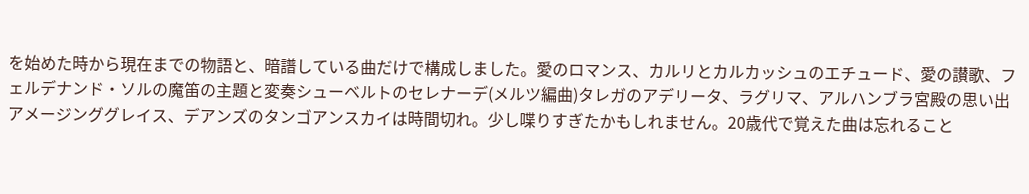を始めた時から現在までの物語と、暗譜している曲だけで構成しました。愛のロマンス、カルリとカルカッシュのエチュード、愛の讃歌、フェルデナンド・ソルの魔笛の主題と変奏シューベルトのセレナーデ(メルツ編曲)タレガのアデリータ、ラグリマ、アルハンブラ宮殿の思い出アメージンググレイス、デアンズのタンゴアンスカイは時間切れ。少し喋りすぎたかもしれません。20歳代で覚えた曲は忘れること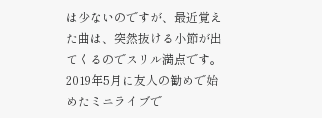は少ないのですが、最近覚えた曲は、突然抜ける小節が出てくるのでスリル満点です。2019年5月に友人の勧めで始めたミニライブで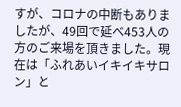すが、コロナの中断もありましたが、49回で延べ453人の方のご来場を頂きました。現在は「ふれあいイキイキサロン」と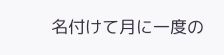名付けて月に一度の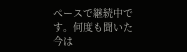ペースで継続中です。何度も聞いた今は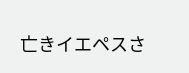亡きイエペスさ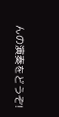んの演奏をどうぞ!